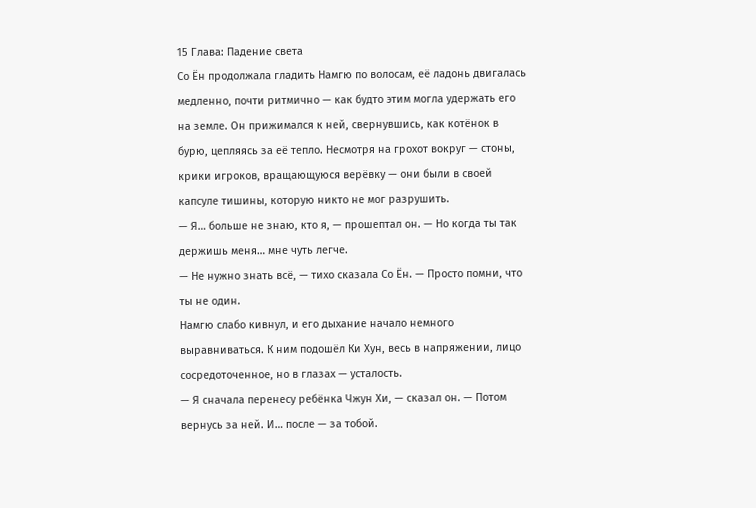15 Глава: Падение света
Со Ён продолжала гладить Намгю по волосам, её ладонь двигалась медленно, почти ритмично — как будто этим могла удержать его на земле. Он прижимался к ней, свернувшись, как котёнок в бурю, цепляясь за её тепло. Несмотря на грохот вокруг — стоны, крики игроков, вращающуюся верёвку — они были в своей капсуле тишины, которую никто не мог разрушить.
— Я… больше не знаю, кто я, — прошептал он. — Но когда ты так держишь меня… мне чуть легче.
— Не нужно знать всё, — тихо сказала Со Ён. — Просто помни, что ты не один.
Намгю слабо кивнул, и его дыхание начало немного выравниваться. К ним подошёл Ки Хун, весь в напряжении, лицо сосредоточенное, но в глазах — усталость.
— Я сначала перенесу ребёнка Чжун Хи, — сказал он. — Потом вернусь за ней. И… после — за тобой.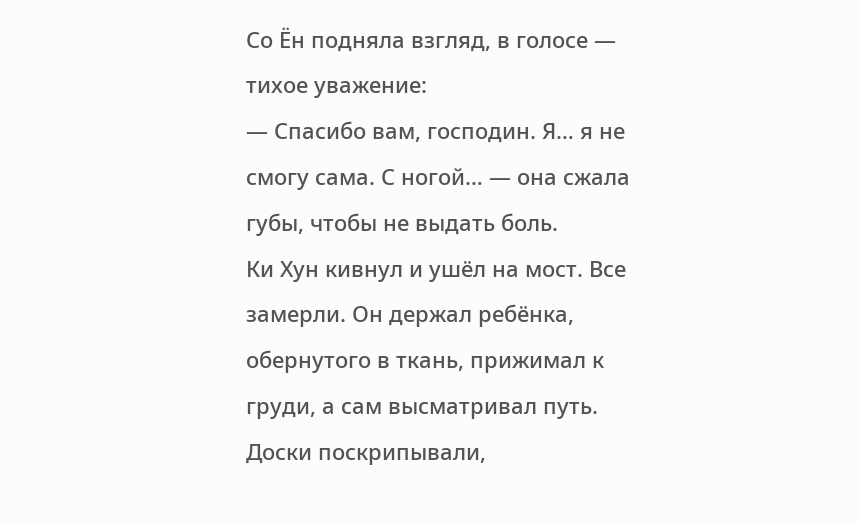Со Ён подняла взгляд, в голосе — тихое уважение:
— Спасибо вам, господин. Я… я не смогу сама. С ногой… — она сжала губы, чтобы не выдать боль.
Ки Хун кивнул и ушёл на мост. Все замерли. Он держал ребёнка, обернутого в ткань, прижимал к груди, а сам высматривал путь. Доски поскрипывали,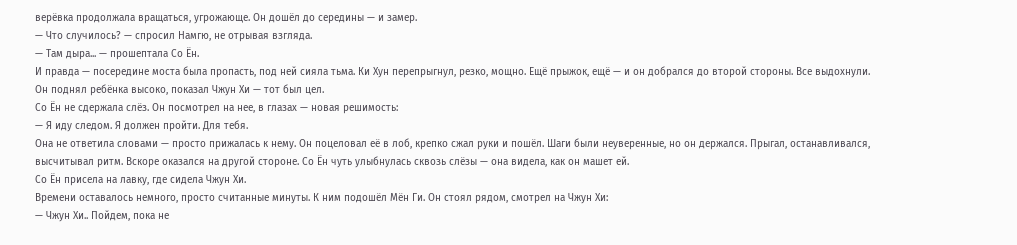верёвка продолжала вращаться, угрожающе. Он дошёл до середины — и замер.
— Что случилось? — спросил Намгю, не отрывая взгляда.
— Там дыра... — прошептала Со Ён.
И правда — посередине моста была пропасть, под ней сияла тьма. Ки Хун перепрыгнул, резко, мощно. Ещё прыжок, ещё — и он добрался до второй стороны. Все выдохнули. Он поднял ребёнка высоко, показал Чжун Хи — тот был цел.
Со Ён не сдержала слёз. Он посмотрел на нее, в глазах — новая решимость:
— Я иду следом. Я должен пройти. Для тебя.
Она не ответила словами — просто прижалась к нему. Он поцеловал её в лоб, крепко сжал руки и пошёл. Шаги были неуверенные, но он держался. Прыгал, останавливался, высчитывал ритм. Вскоре оказался на другой стороне. Со Ён чуть улыбнулась сквозь слёзы — она видела, как он машет ей.
Со Ён присела на лавку, где сидела Чжун Хи.
Времени оставалось немного, просто считанные минуты. К ним подошёл Мён Ги. Он стоял рядом, смотрел на Чжун Хи:
— Чжун Хи.. Пойдем, пока не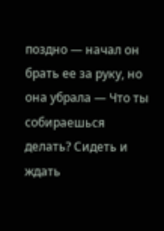поздно — начал он брать ее за руку, но она убрала — Что ты собираешься делать? Сидеть и ждать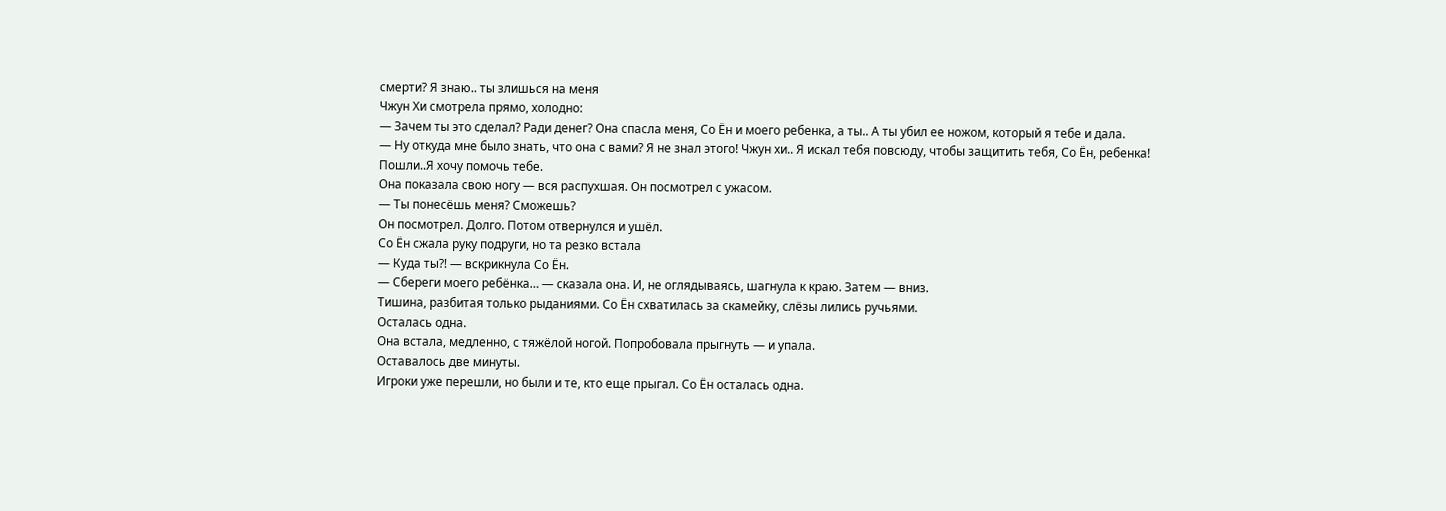смерти? Я знаю.. ты злишься на меня
Чжун Хи смотрела прямо, холодно:
— Зачем ты это сделал? Ради денег? Она спасла меня, Со Ён и моего ребенка, а ты.. А ты убил ее ножом, который я тебе и дала.
— Ну откуда мне было знать, что она с вами? Я не знал этого! Чжун хи.. Я искал тебя повсюду, чтобы защитить тебя, Со Ён, ребенка! Пошли..Я хочу помочь тебе.
Она показала свою ногу — вся распухшая. Он посмотрел с ужасом.
— Ты понесёшь меня? Сможешь?
Он посмотрел. Долго. Потом отвернулся и ушёл.
Со Ён сжала руку подруги, но та резко встала
— Куда ты?! — вскрикнула Со Ён.
— Сбереги моего ребёнка… — сказала она. И, не оглядываясь, шагнула к краю. Затем — вниз.
Тишина, разбитая только рыданиями. Со Ён схватилась за скамейку, слёзы лились ручьями.
Осталась одна.
Она встала, медленно, с тяжёлой ногой. Попробовала прыгнуть — и упала.
Оставалось две минуты.
Игроки уже перешли, но были и те, кто еще прыгал. Со Ён осталась одна.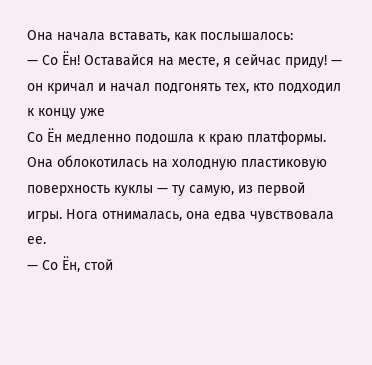Она начала вставать, как послышалось:
— Со Ён! Оставайся на месте, я сейчас приду! — он кричал и начал подгонять тех, кто подходил к концу уже
Со Ён медленно подошла к краю платформы. Она облокотилась на холодную пластиковую поверхность куклы — ту самую, из первой игры. Нога отнималась, она едва чувствовала ее.
— Со Ён, стой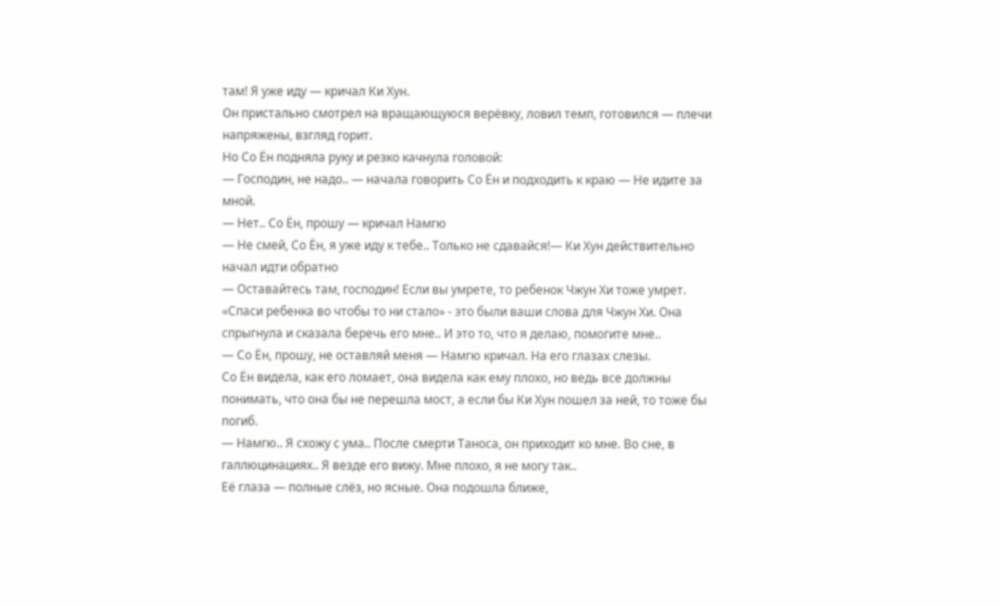там! Я уже иду — кричал Ки Хун.
Он пристально смотрел на вращающуюся верёвку, ловил темп, готовился — плечи напряжены, взгляд горит.
Но Со Ён подняла руку и резко качнула головой:
— Господин, не надо.. — начала говорить Со Ён и подходить к краю — Не идите за мной.
— Нет.. Со Ён, прошу — кричал Намгю
— Не смей, Со Ён, я уже иду к тебе.. Только не сдавайся!— Ки Хун действительно начал идти обратно
— Оставайтесь там, господин! Если вы умрете, то ребенок Чжун Хи тоже умрет. «Спаси ребенка во чтобы то ни стало» - это были ваши слова для Чжун Хи. Она спрыгнула и сказала беречь его мне.. И это то, что я делаю, помогите мне..
— Со Ён, прошу, не оставляй меня — Намгю кричал. На его глазах слезы.
Со Ён видела, как его ломает, она видела как ему плохо, но ведь все должны понимать, что она бы не перешла мост, а если бы Ки Хун пошел за ней, то тоже бы погиб.
— Намгю.. Я схожу с ума.. После смерти Таноса, он приходит ко мне. Во сне, в галлюцинациях.. Я везде его вижу. Мне плохо, я не могу так..
Её глаза — полные слёз, но ясные. Она подошла ближе,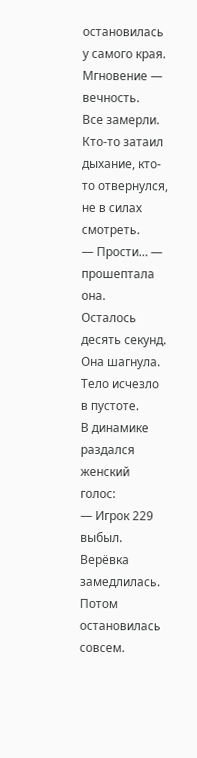остановилась у самого края.
Мгновение — вечность.
Все замерли. Кто-то затаил дыхание, кто-то отвернулся, не в силах смотреть.
— Прости… — прошептала она.
Осталось десять секунд.
Она шагнула.
Тело исчезло в пустоте.
В динамике раздался женский голос:
— Игрок 229 выбыл.
Верёвка замедлилась. Потом остановилась совсем.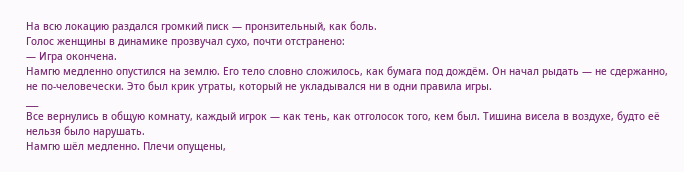На всю локацию раздался громкий писк — пронзительный, как боль.
Голос женщины в динамике прозвучал сухо, почти отстранено:
— Игра окончена.
Намгю медленно опустился на землю. Его тело словно сложилось, как бумага под дождём. Он начал рыдать — не сдержанно, не по-человечески. Это был крик утраты, который не укладывался ни в одни правила игры.
___
Все вернулись в общую комнату, каждый игрок — как тень, как отголосок того, кем был. Тишина висела в воздухе, будто её нельзя было нарушать.
Намгю шёл медленно. Плечи опущены,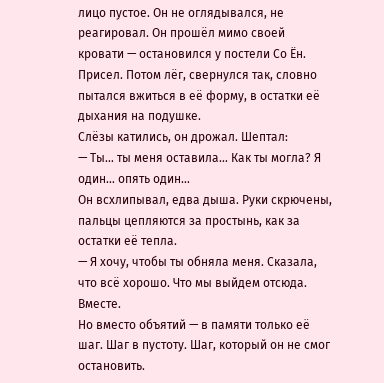лицо пустое. Он не оглядывался, не реагировал. Он прошёл мимо своей кровати — остановился у постели Со Ён. Присел. Потом лёг, свернулся так, словно пытался вжиться в её форму, в остатки её дыхания на подушке.
Слёзы катились, он дрожал. Шептал:
— Ты… ты меня оставила… Как ты могла? Я один… опять один…
Он всхлипывал, едва дыша. Руки скрючены, пальцы цепляются за простынь, как за остатки её тепла.
— Я хочу, чтобы ты обняла меня. Сказала, что всё хорошо. Что мы выйдем отсюда. Вместе.
Но вместо объятий — в памяти только её шаг. Шаг в пустоту. Шаг, который он не смог остановить.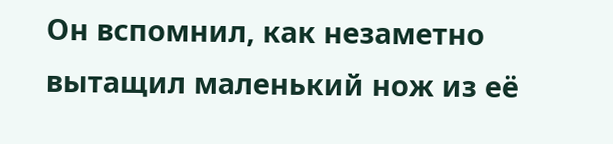Он вспомнил, как незаметно вытащил маленький нож из её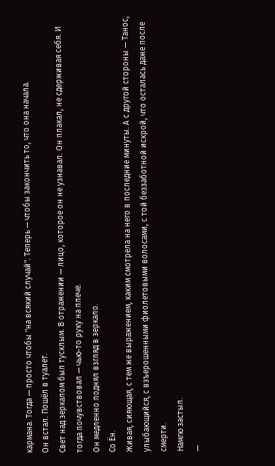кармана. Тогда — просто чтобы "на всякий случай". Теперь — чтобы закончить то, что она начала.
Он встал. Пошёл в туалет.
Свет над зеркалом был тусклым. В отражении — лицо, которое он не узнавал. Он плакал, не сдерживая себя. И тогда почувствовал — чью-то руку на плече.
Он медленно поднял взгляд в зеркало.
Со Ён.
Живая, сияющая, с тем же выражением, каким смотрела на него в последние минуты. А с другой стороны — Танос, улыбающийся, с взъерошенными фиолетовыми волосами, с той беззаботной искрой, что осталась даже после смерти.
Намгю застыл.
—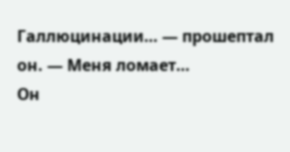Галлюцинации… — прошептал он. — Меня ломает…
Он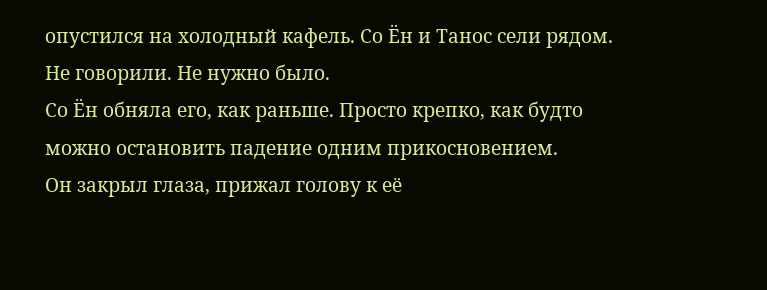опустился на холодный кафель. Со Ён и Танос сели рядом. Не говорили. Не нужно было.
Со Ён обняла его, как раньше. Просто крепко, как будто можно остановить падение одним прикосновением.
Он закрыл глаза, прижал голову к её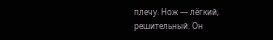плечу. Нож — лёгкий, решительный. Он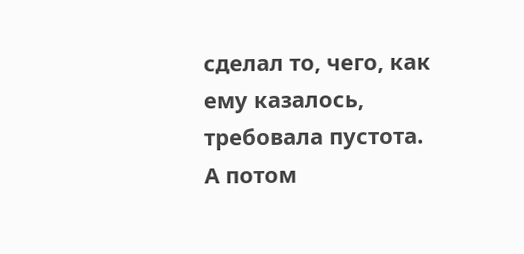сделал то, чего, как ему казалось, требовала пустота.
А потом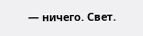— ничего. Свет.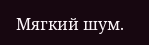Мягкий шум.